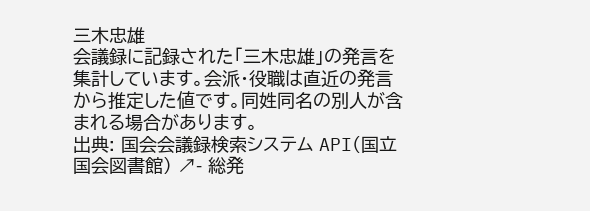三木忠雄
会議録に記録された「三木忠雄」の発言を集計しています。会派・役職は直近の発言から推定した値です。同姓同名の別人が含まれる場合があります。
出典: 国会会議録検索システム API(国立国会図書館) ↗- 総発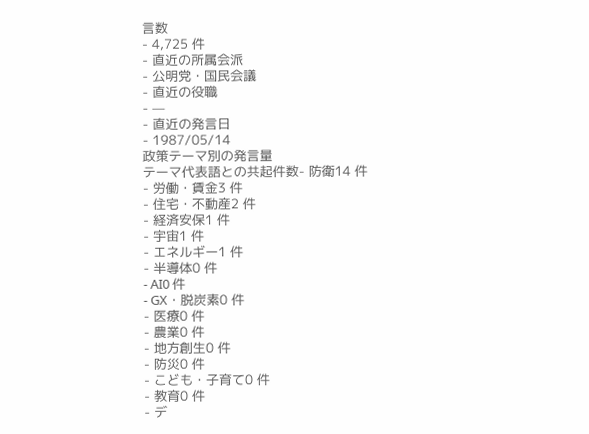言数
- 4,725 件
- 直近の所属会派
- 公明党・国民会議
- 直近の役職
- —
- 直近の発言日
- 1987/05/14
政策テーマ別の発言量
テーマ代表語との共起件数- 防衛14 件
- 労働・賃金3 件
- 住宅・不動産2 件
- 経済安保1 件
- 宇宙1 件
- エネルギー1 件
- 半導体0 件
- AI0 件
- GX・脱炭素0 件
- 医療0 件
- 農業0 件
- 地方創生0 件
- 防災0 件
- こども・子育て0 件
- 教育0 件
- デ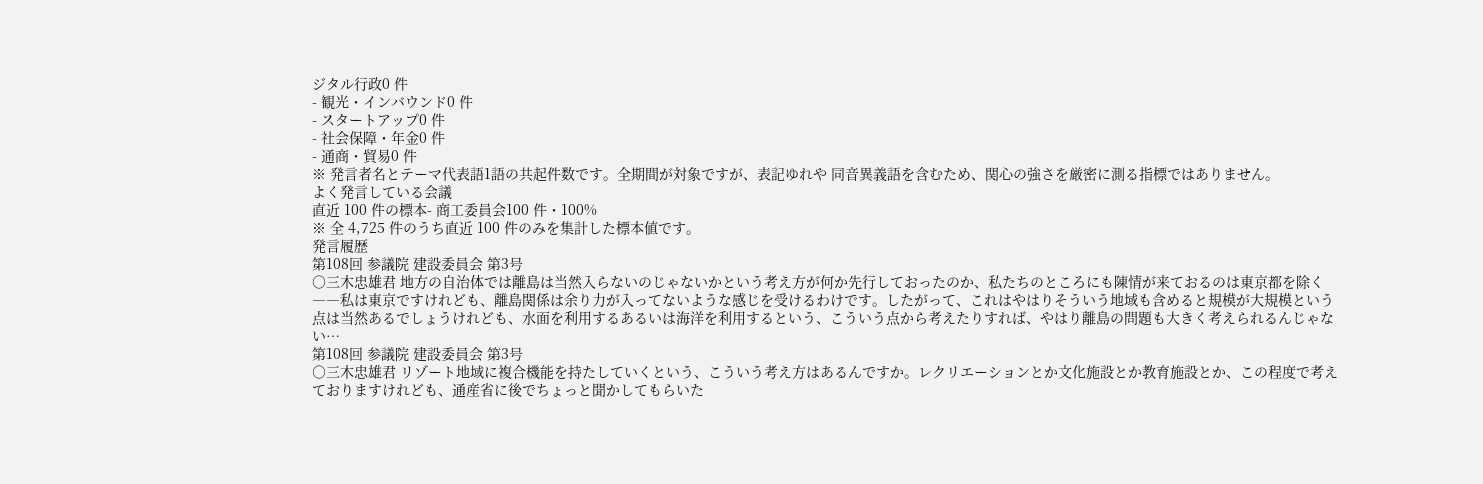ジタル行政0 件
- 観光・インバウンド0 件
- スタートアップ0 件
- 社会保障・年金0 件
- 通商・貿易0 件
※ 発言者名とテーマ代表語1語の共起件数です。全期間が対象ですが、表記ゆれや 同音異義語を含むため、関心の強さを厳密に測る指標ではありません。
よく発言している会議
直近 100 件の標本- 商工委員会100 件・100%
※ 全 4,725 件のうち直近 100 件のみを集計した標本値です。
発言履歴
第108回 参議院 建設委員会 第3号
○三木忠雄君 地方の自治体では離島は当然入らないのじゃないかという考え方が何か先行しておったのか、私たちのところにも陳情が来ておるのは東京都を除く――私は東京ですけれども、離島関係は余り力が入ってないような感じを受けるわけです。したがって、これはやはりそういう地域も含めると規模が大規模という点は当然あるでしょうけれども、水面を利用するあるいは海洋を利用するという、こういう点から考えたりすれば、やはり離島の問題も大きく考えられるんじゃない…
第108回 参議院 建設委員会 第3号
○三木忠雄君 リゾート地域に複合機能を持たしていくという、こういう考え方はあるんですか。レクリエーションとか文化施設とか教育施設とか、この程度で考えておりますけれども、通産省に後でちょっと聞かしてもらいた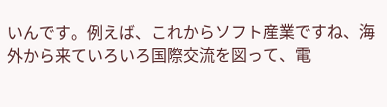いんです。例えば、これからソフト産業ですね、海外から来ていろいろ国際交流を図って、電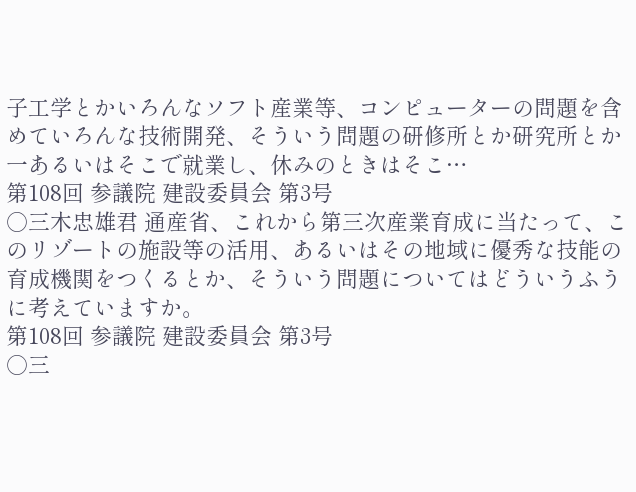子工学とかいろんなソフト産業等、コンピューターの問題を含めていろんな技術開発、そういう問題の研修所とか研究所とか一あるいはそこで就業し、休みのときはそこ…
第108回 参議院 建設委員会 第3号
○三木忠雄君 通産省、これから第三次産業育成に当たって、このリゾートの施設等の活用、あるいはその地域に優秀な技能の育成機関をつくるとか、そういう問題についてはどういうふうに考えていますか。
第108回 参議院 建設委員会 第3号
○三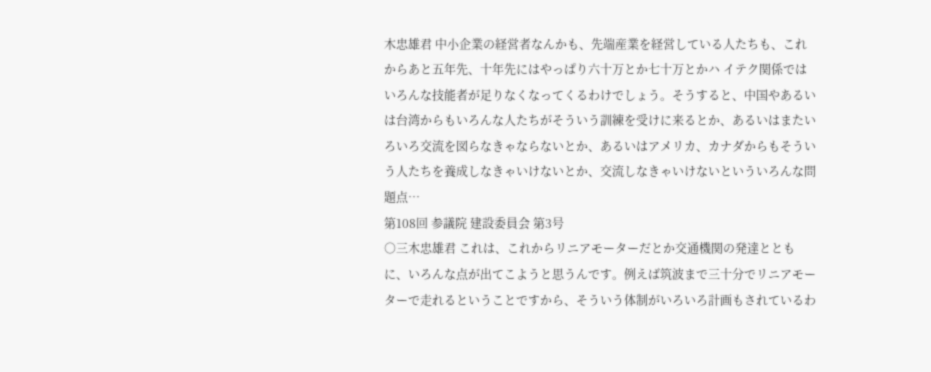木忠雄君 中小企業の経営者なんかも、先端産業を経営している人たちも、これからあと五年先、十年先にはやっぱり六十万とか七十万とかハ イテク関係ではいろんな技能者が足りなくなってくるわけでしょう。そうすると、中国やあるいは台湾からもいろんな人たちがそういう訓練を受けに来るとか、あるいはまたいろいろ交流を図らなきゃならないとか、あるいはアメリカ、カナダからもそういう人たちを養成しなきゃいけないとか、交流しなきゃいけないといういろんな問題点…
第108回 参議院 建設委員会 第3号
○三木忠雄君 これは、これからリニアモーターだとか交通機関の発達とともに、いろんな点が出てこようと思うんです。例えば筑波まで三十分でリニアモーターで走れるということですから、そういう体制がいろいろ計画もされているわ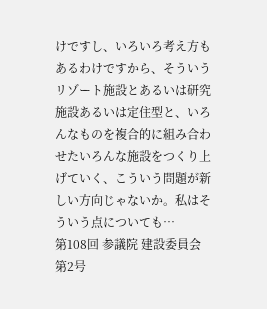けですし、いろいろ考え方もあるわけですから、そういうリゾート施設とあるいは研究施設あるいは定住型と、いろんなものを複合的に組み合わせたいろんな施設をつくり上げていく、こういう問題が新しい方向じゃないか。私はそういう点についても…
第108回 参議院 建設委員会 第2号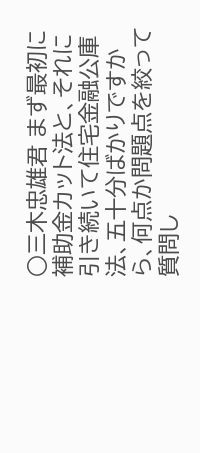○三木忠雄君 まず最初に補助金カット法と、それに引き続いて住宅金融公庫法、五十分ばかりですから、何点か問題点を絞って質問し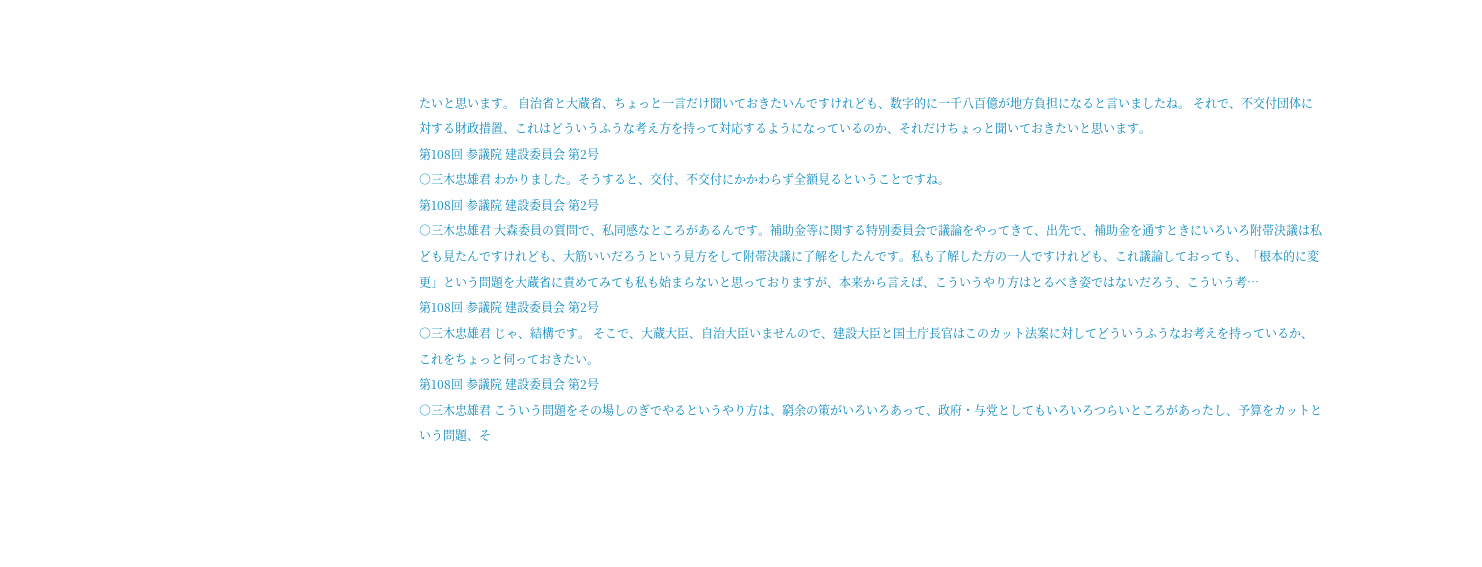たいと思います。 自治省と大蔵省、ちょっと一言だけ聞いておきたいんですけれども、数字的に一千八百億が地方負担になると言いましたね。 それで、不交付団体に対する財政措置、これはどういうふうな考え方を持って対応するようになっているのか、それだけちょっと聞いておきたいと思います。
第108回 参議院 建設委員会 第2号
○三木忠雄君 わかりました。そうすると、交付、不交付にかかわらず全額見るということですね。
第108回 参議院 建設委員会 第2号
○三木忠雄君 大森委員の質問で、私同感なところがあるんです。補助金等に関する特別委員会で議論をやってきて、出先で、補助金を通すときにいろいろ附帯決議は私ども見たんですけれども、大筋いいだろうという見方をして附帯決議に了解をしたんです。私も了解した方の一人ですけれども、これ議論しておっても、「根本的に変更」という問題を大蔵省に責めてみても私も始まらないと思っておりますが、本来から言えば、こういうやり方はとるべき姿ではないだろう、こういう考…
第108回 参議院 建設委員会 第2号
○三木忠雄君 じゃ、結構です。 そこで、大蔵大臣、自治大臣いませんので、建設大臣と国土庁長官はこのカット法案に対してどういうふうなお考えを持っているか、これをちょっと伺っておきたい。
第108回 参議院 建設委員会 第2号
○三木忠雄君 こういう問題をその場しのぎでやるというやり方は、窮余の策がいろいろあって、政府・与党としてもいろいろつらいところがあったし、予算をカットという問題、そ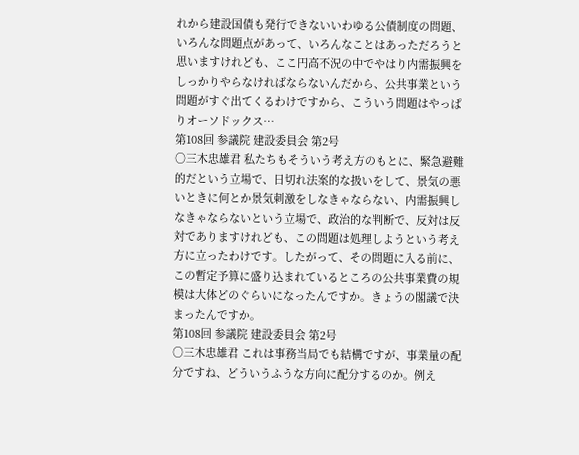れから建設国債も発行できないいわゆる公債制度の問題、いろんな問題点があって、いろんなことはあっただろうと思いますけれども、ここ円高不況の中でやはり内需振興をしっかりやらなければならないんだから、公共事業という問題がすぐ出てくるわけですから、こういう問題はやっぱりオーソドックス…
第108回 参議院 建設委員会 第2号
○三木忠雄君 私たちもそういう考え方のもとに、緊急避難的だという立場で、日切れ法案的な扱いをして、景気の悪いときに何とか景気刺激をしなきゃならない、内需振興しなきゃならないという立場で、政治的な判断で、反対は反対でありますけれども、この問題は処理しようという考え方に立ったわけです。したがって、その問題に入る前に、この暫定予算に盛り込まれているところの公共事業費の規模は大体どのぐらいになったんですか。きょうの閣議で決まったんですか。
第108回 参議院 建設委員会 第2号
○三木忠雄君 これは事務当局でも結構ですが、事業量の配分ですね、どういうふうな方向に配分するのか。例え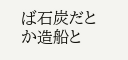ば石炭だとか造船と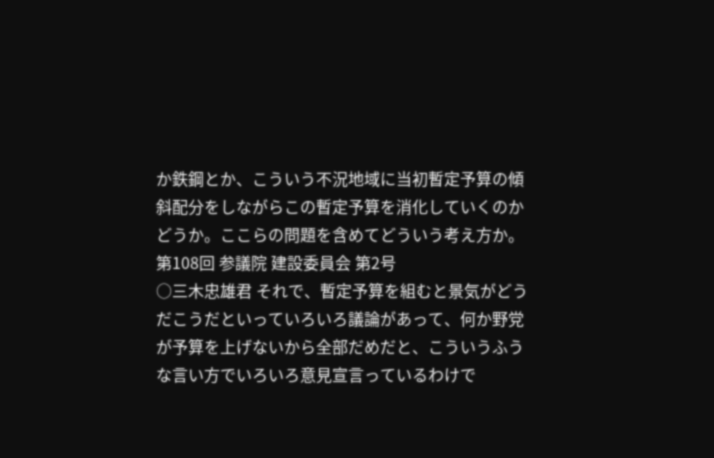か鉄鋼とか、こういう不況地域に当初暫定予算の傾斜配分をしながらこの暫定予算を消化していくのかどうか。ここらの問題を含めてどういう考え方か。
第108回 参議院 建設委員会 第2号
○三木忠雄君 それで、暫定予算を組むと景気がどうだこうだといっていろいろ議論があって、何か野党が予算を上げないから全部だめだと、こういうふうな言い方でいろいろ意見宣言っているわけで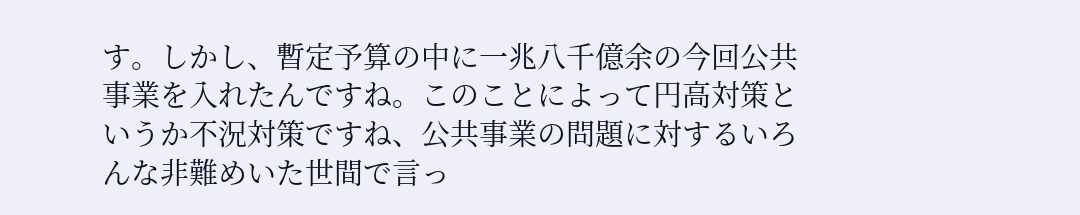す。しかし、暫定予算の中に一兆八千億余の今回公共事業を入れたんですね。このことによって円高対策というか不況対策ですね、公共事業の問題に対するいろんな非難めいた世間で言っ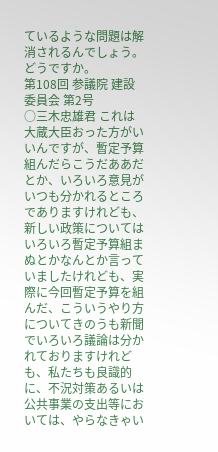ているような問題は解消されるんでしょう。どうですか。
第108回 参議院 建設委員会 第2号
○三木忠雄君 これは大蔵大臣おった方がいいんですが、暫定予算組んだらこうだああだとか、いろいろ意見がいつも分かれるところでありますけれども、新しい政策についてはいろいろ暫定予算組まぬとかなんとか言っていましたけれども、実際に今回暫定予算を組んだ、こういうやり方についてきのうも新聞でいろいろ議論は分かれておりますけれども、私たちも良識的に、不況対策あるいは公共事業の支出等においては、やらなきゃい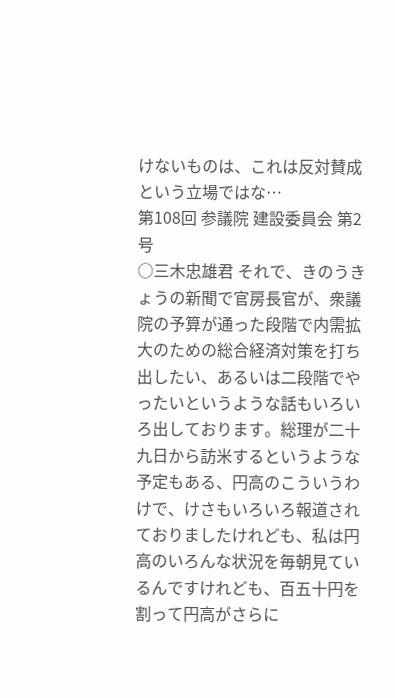けないものは、これは反対賛成という立場ではな…
第108回 参議院 建設委員会 第2号
○三木忠雄君 それで、きのうきょうの新聞で官房長官が、衆議院の予算が通った段階で内需拡大のための総合経済対策を打ち出したい、あるいは二段階でやったいというような話もいろいろ出しております。総理が二十九日から訪米するというような予定もある、円高のこういうわけで、けさもいろいろ報道されておりましたけれども、私は円高のいろんな状況を毎朝見ているんですけれども、百五十円を割って円高がさらに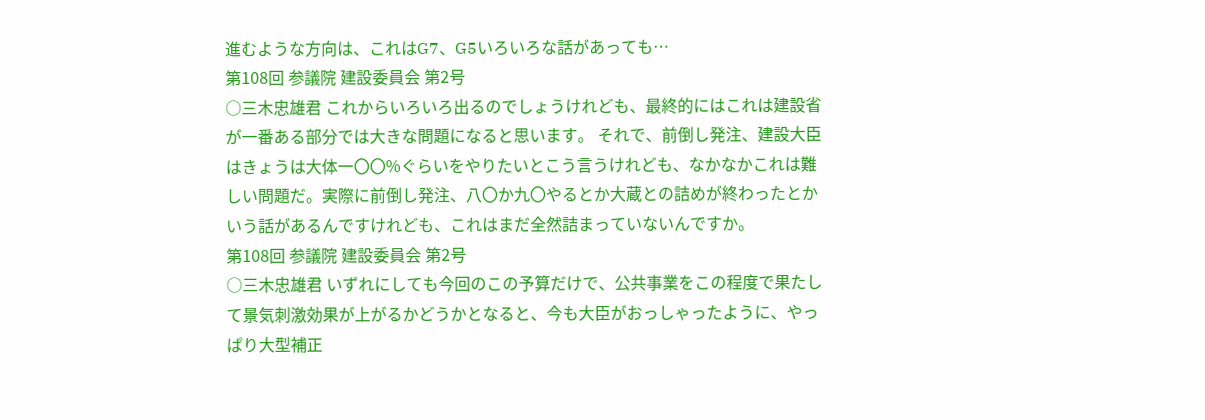進むような方向は、これはG7、G5いろいろな話があっても…
第108回 参議院 建設委員会 第2号
○三木忠雄君 これからいろいろ出るのでしょうけれども、最終的にはこれは建設省が一番ある部分では大きな問題になると思います。 それで、前倒し発注、建設大臣はきょうは大体一〇〇%ぐらいをやりたいとこう言うけれども、なかなかこれは難しい問題だ。実際に前倒し発注、八〇か九〇やるとか大蔵との詰めが終わったとかいう話があるんですけれども、これはまだ全然詰まっていないんですか。
第108回 参議院 建設委員会 第2号
○三木忠雄君 いずれにしても今回のこの予算だけで、公共事業をこの程度で果たして景気刺激効果が上がるかどうかとなると、今も大臣がおっしゃったように、やっぱり大型補正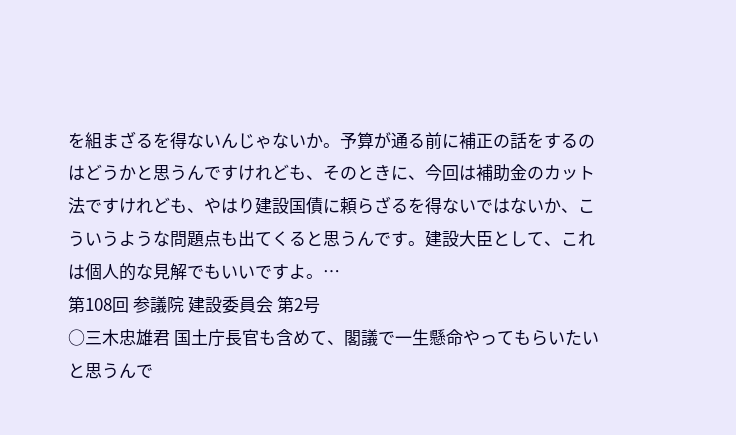を組まざるを得ないんじゃないか。予算が通る前に補正の話をするのはどうかと思うんですけれども、そのときに、今回は補助金のカット法ですけれども、やはり建設国債に頼らざるを得ないではないか、こういうような問題点も出てくると思うんです。建設大臣として、これは個人的な見解でもいいですよ。…
第108回 参議院 建設委員会 第2号
○三木忠雄君 国土庁長官も含めて、閣議で一生懸命やってもらいたいと思うんで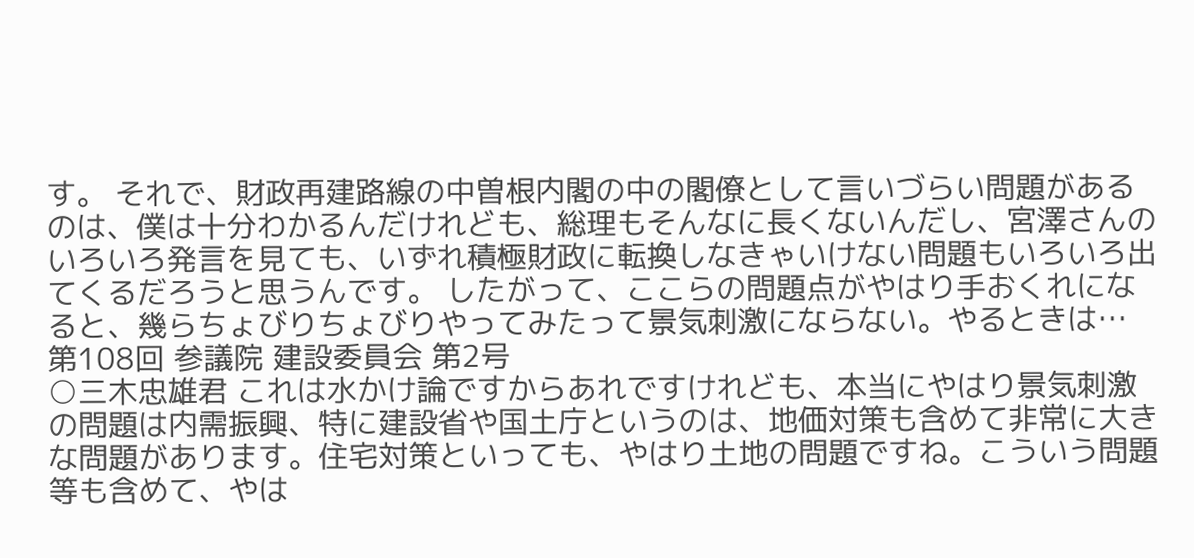す。 それで、財政再建路線の中曽根内閣の中の閣僚として言いづらい問題があるのは、僕は十分わかるんだけれども、総理もそんなに長くないんだし、宮澤さんのいろいろ発言を見ても、いずれ積極財政に転換しなきゃいけない問題もいろいろ出てくるだろうと思うんです。 したがって、ここらの問題点がやはり手おくれになると、幾らちょびりちょびりやってみたって景気刺激にならない。やるときは…
第108回 参議院 建設委員会 第2号
○三木忠雄君 これは水かけ論ですからあれですけれども、本当にやはり景気刺激の問題は内需振興、特に建設省や国土庁というのは、地価対策も含めて非常に大きな問題があります。住宅対策といっても、やはり土地の問題ですね。こういう問題等も含めて、やは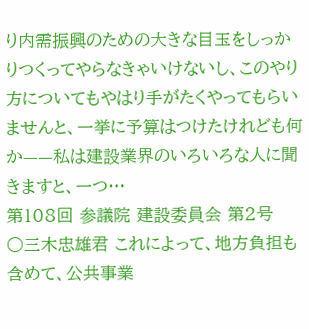り内需振興のための大きな目玉をしっかりつくってやらなきゃいけないし、このやり方についてもやはり手がたくやってもらいませんと、一挙に予算はつけたけれども何か——私は建設業界のいろいろな人に聞きますと、一つ…
第108回 参議院 建設委員会 第2号
○三木忠雄君 これによって、地方負担も含めて、公共事業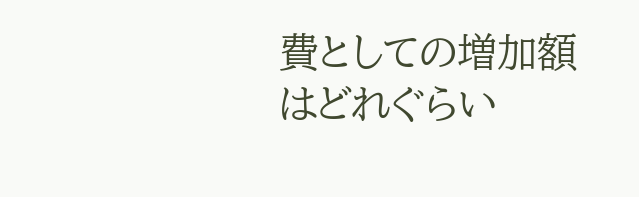費としての増加額はどれぐらい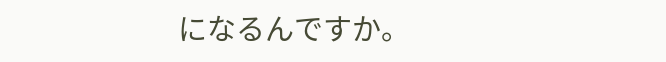になるんですか。